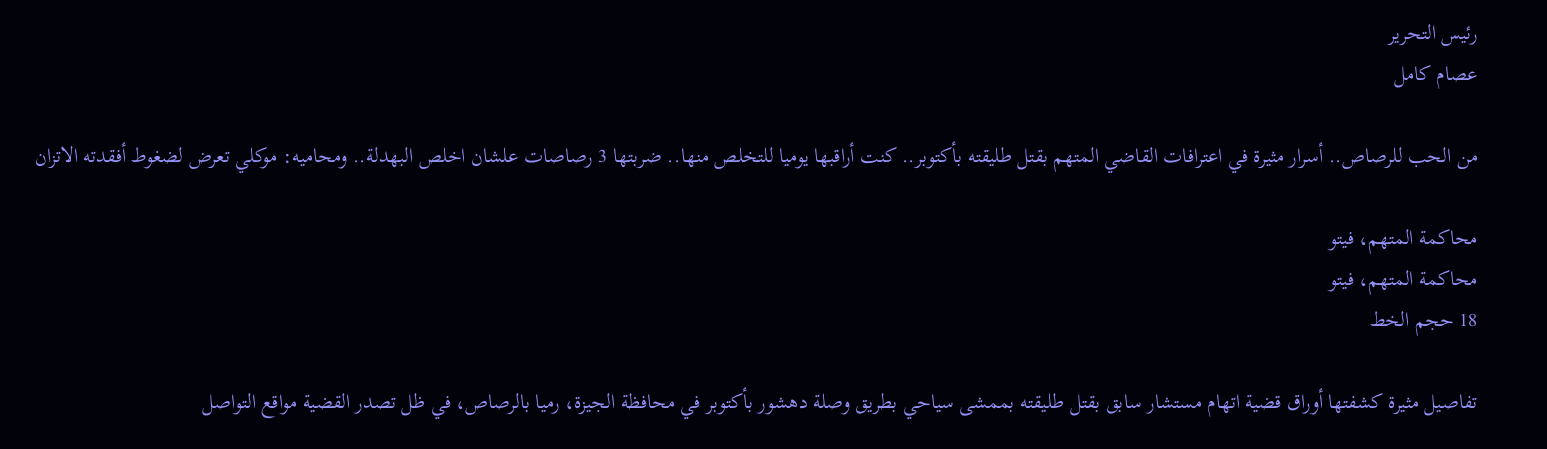رئيس التحرير
عصام كامل

من الحب للرصاص.. أسرار مثيرة في اعترافات القاضي المتهم بقتل طليقته بأكتوبر.. كنت أراقبها يوميا للتخلص منها.. ضربتها 3 رصاصات علشان اخلص البهدلة.. ومحاميه: موكلي تعرض لضغوط أفقدته الاتزان

محاكمة المتهم، فيتو
محاكمة المتهم، فيتو
18 حجم الخط

تفاصيل مثيرة كشفتها أوراق قضية اتهام مستشار سابق بقتل طليقته بممشى سياحي بطريق وصلة دهشور بأكتوبر في محافظة الجيزة، رميا بالرصاص، في ظل تصدر القضية مواقع التواصل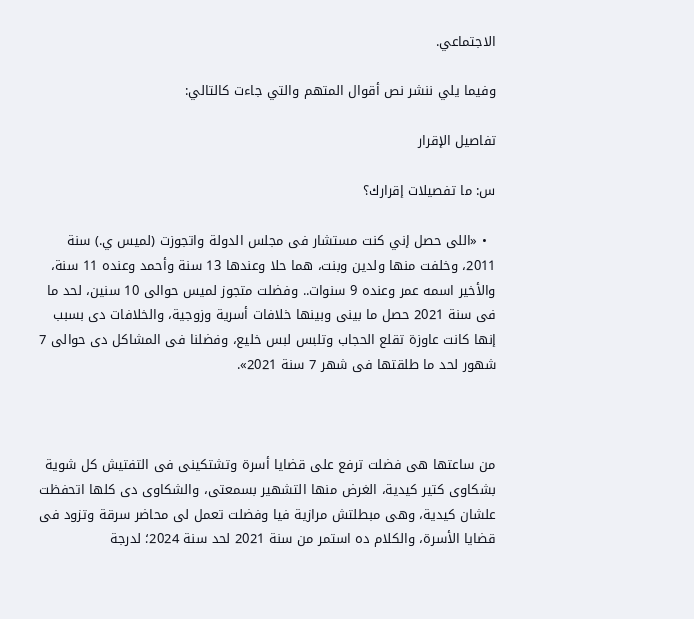الاجتماعي.

وفيما يلي ننشر نص أقوال المتهم والتي جاءت كالتالي:

تفاصيل الإقرار

س: ما تفصيلات إقرارك؟

  • «اللى حصل إني كنت مستشار فى مجلس الدولة واتجوزت (لميس ي.) سنة 2011، وخلفت منها ولدين وبنت، هما حلا وعندها 13 سنة وأحمد وعنده 11 سنة، والأخير اسمه عمر وعنده 9 سنوات.. وفضلت متجوز لميس حوالى 10 سنين، لحد ما فى سنة 2021 حصل ما بينى وبينها خلافات أسرية وزوجية، والخلافات دى بسبب إنها كانت عاوزة تقلع الحجاب وتلبس لبس خليع، وفضلنا فى المشاكل دى حوالى 7 شهور لحد ما طلقتها فى شهر 7 سنة 2021».



من ساعتها هى فضلت ترفع على قضايا أسرة وتشتكينى فى التفتيش كل شوية بشكاوى كتير كيدية، الغرض منها التشهير بسمعتى، والشكاوى دى كلها اتحفظت علشان كيدية، وهى مبطلتش مرازية فيا وفضلت تعمل لى محاضر سرقة وتزود فى قضايا الأسرة، والكلام ده استمر من سنة 2021 لحد سنة 2024؛ لدرجة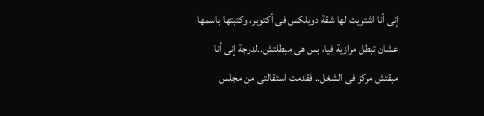إنى أنا اشتريت لها شقة دوبلكس فى أكتوبر، وكتبتها باسمها عشان تبطل مرازية فيا، بس هى مبطلتش..لدرجة إنى أنا مبقتش مركز فى الشغل.. فقدمت استقالتى من مجلس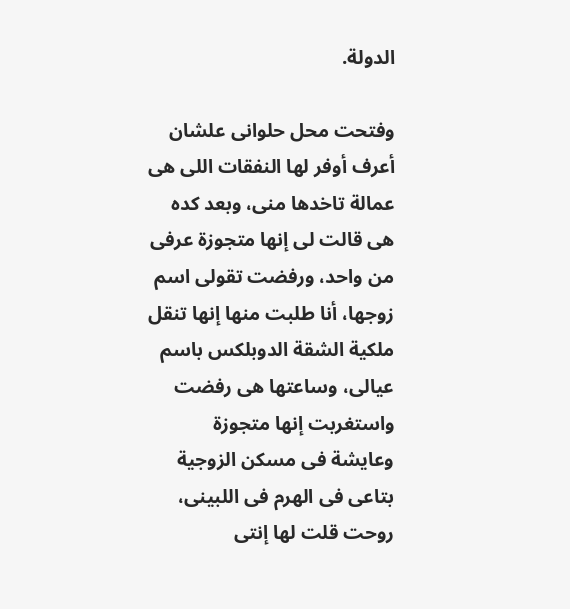الدولة.

وفتحت محل حلوانى علشان أعرف أوفر لها النفقات اللى هى عمالة تاخدها منى، وبعد كده هى قالت لى إنها متجوزة عرفى من واحد، ورفضت تقولى اسم زوجها، أنا طلبت منها إنها تنقل ملكية الشقة الدوبلكس باسم عيالى، وساعتها هى رفضت واستغربت إنها متجوزة وعايشة فى مسكن الزوجية بتاعى فى الهرم فى اللبينى، روحت قلت لها إنتى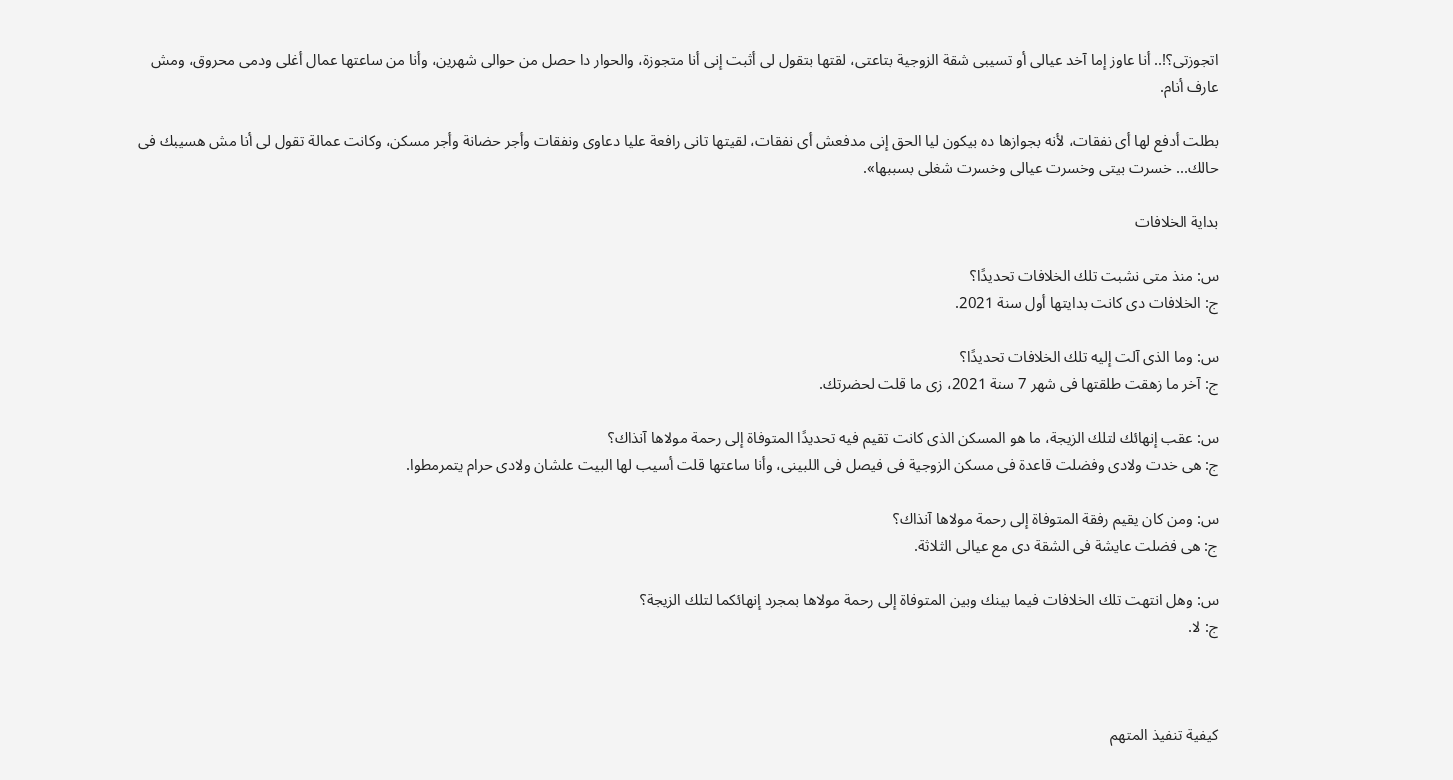اتجوزتى؟!.. أنا عاوز إما آخد عيالى أو تسيبى شقة الزوجية بتاعتى، لقتها بتقول لى أثبت إنى أنا متجوزة، والحوار دا حصل من حوالى شهرين، وأنا من ساعتها عمال أغلى ودمى محروق، ومش عارف أنام.

بطلت أدفع لها أى نفقات، لأنه بجوازها ده بيكون ليا الحق إنى مدفعش أى نفقات، لقيتها تانى رافعة عليا دعاوى ونفقات وأجر حضانة وأجر مسكن، وكانت عمالة تقول لى أنا مش هسيبك فى حالك... خسرت بيتى وخسرت عيالى وخسرت شغلى بسببها».

بداية الخلافات

س: منذ متى نشبت تلك الخلافات تحديدًا؟
ج: الخلافات دى كانت بدايتها أول سنة 2021.

س: وما الذى آلت إليه تلك الخلافات تحديدًا؟
ج: آخر ما زهقت طلقتها فى شهر 7 سنة 2021، زى ما قلت لحضرتك.

س: عقب إنهائك لتلك الزيجة، ما هو المسكن الذى كانت تقيم فيه تحديدًا المتوفاة إلى رحمة مولاها آنذاك؟
ج: هى خدت ولادى وفضلت قاعدة فى مسكن الزوجية فى فيصل فى اللبينى، وأنا ساعتها قلت أسيب لها البيت علشان ولادى حرام يتمرمطوا.

س: ومن كان يقيم رفقة المتوفاة إلى رحمة مولاها آنذاك؟
ج: هى فضلت عايشة فى الشقة دى مع عيالى الثلاثة.

س: وهل انتهت تلك الخلافات فيما بينك وبين المتوفاة إلى رحمة مولاها بمجرد إنهائكما لتلك الزيجة؟
ج: لا.



كيفية تنفيذ المتهم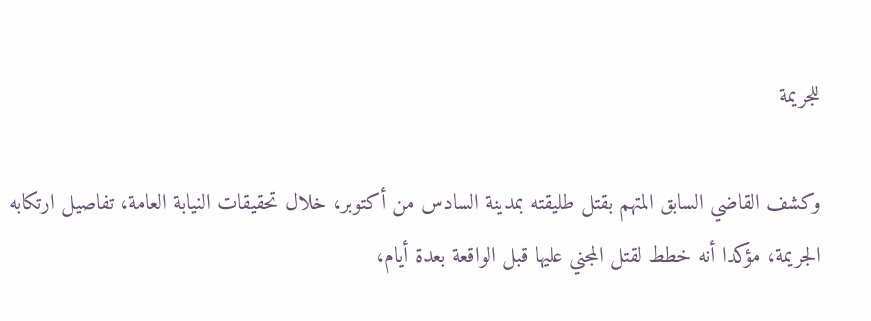للجريمة

وكشف القاضي السابق المتهم بقتل طليقته بمدينة السادس من أكتوبر، خلال تحقيقات النيابة العامة، تفاصيل ارتكابه الجريمة، مؤكدا أنه خطط لقتل المجني عليها قبل الواقعة بعدة أيام،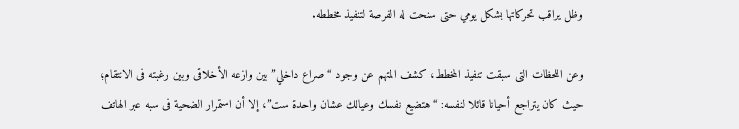وظل يراقب تحركاتها بشكل يومي حتى سنحت له الفرصة لتنفيذ مخططه.

وعن اللحظات التى سبقت تنفيذ المخطط، كشف المتهم عن وجود “صراع داخلي” بين وازعه الأخلاقى وبين رغبته فى الانتقام؛ حيث كان يتراجع أحيانا قائلا لنفسه: “هتضيع نفسك وعيالك عشان واحدة ست”، إلا أن استمرار الضحية فى سبه عبر الهاتف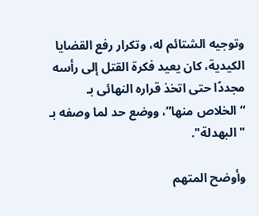وتوجيه الشتائم له، وتكرار رفع القضايا الكيدية، كان يعيد فكرة القتل إلى رأسه مجددًا حتى اتخذ قراره النهائى بـ “الخلاص منها”، ووضع حد لما وصفه بـ "البهدلة".

وأوضح المتهم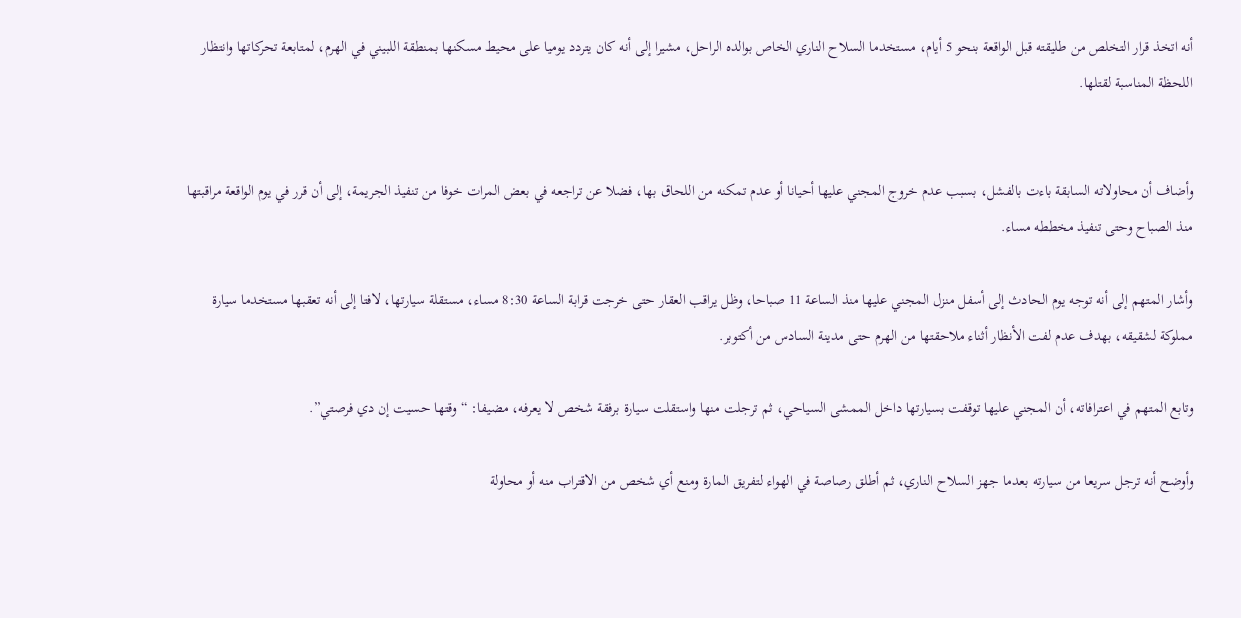أنه اتخذ قرار التخلص من طليقته قبل الواقعة بنحو 5 أيام، مستخدما السلاح الناري الخاص بوالده الراحل، مشيرا إلى أنه كان يتردد يوميا على محيط مسكنها بمنطقة اللبيني في الهرم، لمتابعة تحركاتها وانتظار اللحظة المناسبة لقتلها.


وأضاف أن محاولاته السابقة باءت بالفشل، بسبب عدم خروج المجني عليها أحيانا أو عدم تمكنه من اللحاق بها، فضلا عن تراجعه في بعض المرات خوفا من تنفيذ الجريمة، إلى أن قرر في يوم الواقعة مراقبتها منذ الصباح وحتى تنفيذ مخططه مساء.

وأشار المتهم إلى أنه توجه يوم الحادث إلى أسفل منزل المجني عليها منذ الساعة 11 صباحا، وظل يراقب العقار حتى خرجت قرابة الساعة 8:30 مساء، مستقلة سيارتها، لافتا إلى أنه تعقبها مستخدما سيارة مملوكة لشقيقه، بهدف عدم لفت الأنظار أثناء ملاحقتها من الهرم حتى مدينة السادس من أكتوبر.

وتابع المتهم في اعترافاته، أن المجني عليها توقفت بسيارتها داخل الممشى السياحي، ثم ترجلت منها واستقلت سيارة برفقة شخص لا يعرفه، مضيفا: “وقتها حسيت إن دي فرصتي”.

وأوضح أنه ترجل سريعا من سيارته بعدما جهز السلاح الناري، ثم أطلق رصاصة في الهواء لتفريق المارة ومنع أي شخص من الاقتراب منه أو محاولة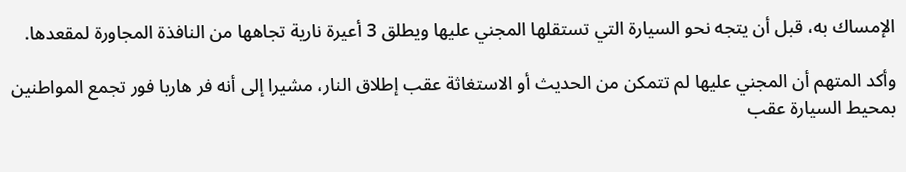الإمساك به، قبل أن يتجه نحو السيارة التي تستقلها المجني عليها ويطلق 3 أعيرة نارية تجاهها من النافذة المجاورة لمقعدها.

وأكد المتهم أن المجني عليها لم تتمكن من الحديث أو الاستغاثة عقب إطلاق النار، مشيرا إلى أنه فر هاربا فور تجمع المواطنين بمحيط السيارة عقب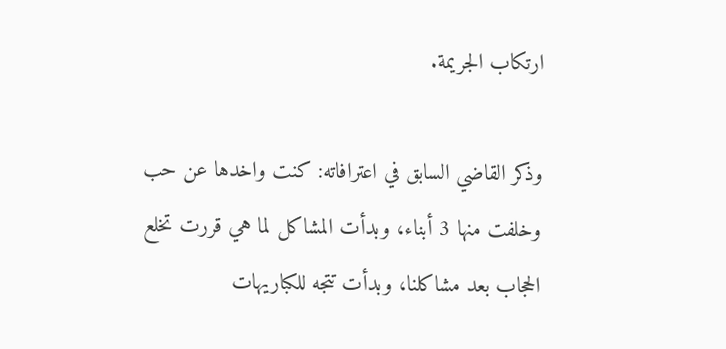ارتكاب الجريمة.

وذكر القاضي السابق في اعترافاته: كنت واخدها عن حب وخلفت منها 3 أبناء، وبدأت المشاكل لما هي قررت تخلع الحجاب بعد مشاكلنا، وبدأت تتجه للكباريهات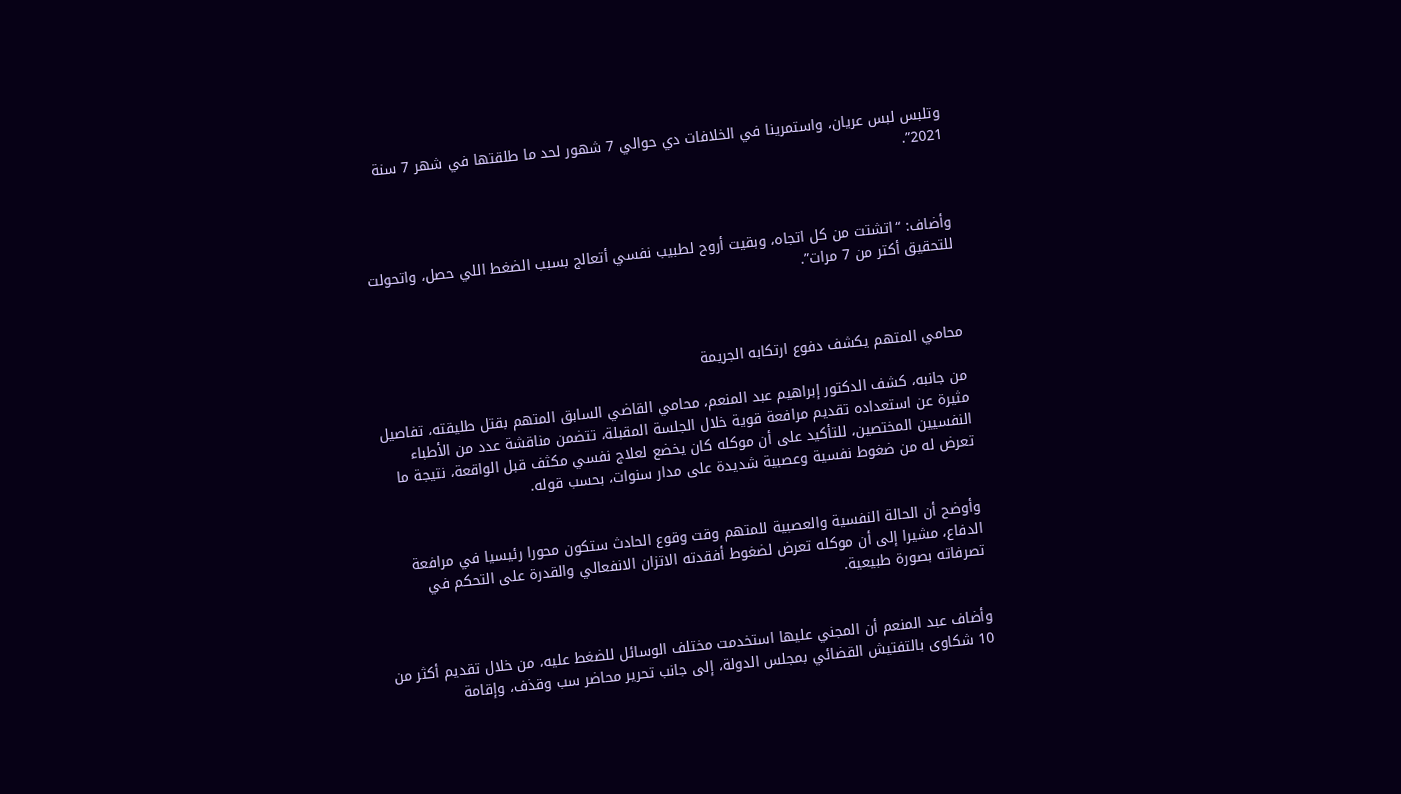وتلبس لبس عريان، واستمرينا في الخلافات دي حوالي 7 شهور لحد ما طلقتها في شهر 7 سنة 2021”.



وأضاف: “اتشتت من كل اتجاه، وبقيت أروح لطبيب نفسي أتعالج بسبب الضغط اللي حصل، واتحولت للتحقيق أكتر من 7 مرات”.



محامي المتهم يكشف دفوع ارتكابه الجريمة

من جانبه، كشف الدكتور إبراهيم عبد المنعم، محامي القاضي السابق المتهم بقتل طليقته، تفاصيل مثيرة عن استعداده تقديم مرافعة قوية خلال الجلسة المقبلة، تتضمن مناقشة عدد من الأطباء النفسيين المختصين، للتأكيد على أن موكله كان يخضع لعلاج نفسي مكثف قبل الواقعة، نتيجة ما تعرض له من ضغوط نفسية وعصبية شديدة على مدار سنوات، بحسب قوله.


وأوضح أن الحالة النفسية والعصبية للمتهم وقت وقوع الحادث ستكون محورا رئيسيا في مرافعة الدفاع، مشيرا إلى أن موكله تعرض لضغوط أفقدته الاتزان الانفعالي والقدرة على التحكم في تصرفاته بصورة طبيعية.


وأضاف عبد المنعم أن المجني عليها استخدمت مختلف الوسائل للضغط عليه، من خلال تقديم أكثر من 10 شكاوى بالتفتيش القضائي بمجلس الدولة، إلى جانب تحرير محاضر سب وقذف، وإقامة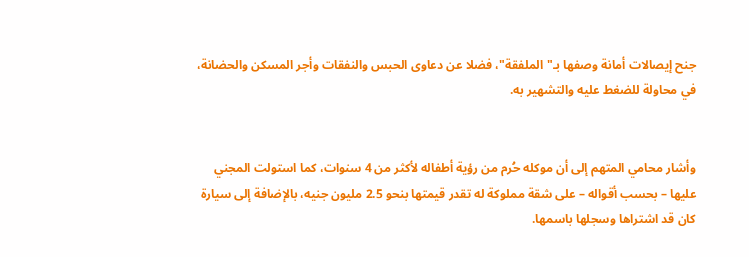جنح إيصالات أمانة وصفها بـ"الملفقة"، فضلا عن دعاوى الحبس والنفقات وأجر المسكن والحضانة، في محاولة للضغط عليه والتشهير به.


وأشار محامي المتهم إلى أن موكله حُرم من رؤية أطفاله لأكثر من 4 سنوات، كما استولت المجني عليها – بحسب أقواله – على شقة مملوكة له تقدر قيمتها بنحو 2.5 مليون جنيه، بالإضافة إلى سيارة كان قد اشتراها وسجلها باسمها.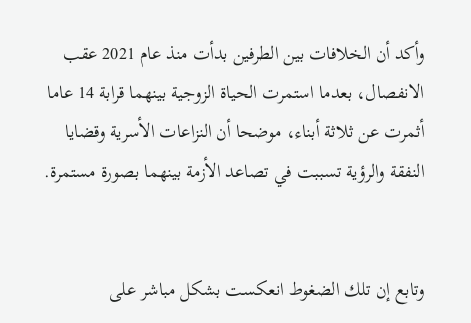وأكد أن الخلافات بين الطرفين بدأت منذ عام 2021 عقب الانفصال، بعدما استمرت الحياة الزوجية بينهما قرابة 14 عاما أثمرت عن ثلاثة أبناء، موضحا أن النزاعات الأسرية وقضايا النفقة والرؤية تسببت في تصاعد الأزمة بينهما بصورة مستمرة.


وتابع إن تلك الضغوط انعكست بشكل مباشر على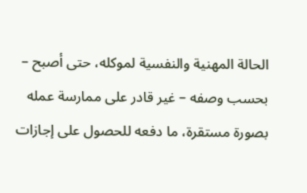الحالة المهنية والنفسية لموكله، حتى أصبح – بحسب وصفه – غير قادر على ممارسة عمله بصورة مستقرة، ما دفعه للحصول على إجازات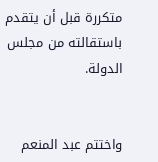متكررة قبل أن يتقدم باستقالته من مجلس الدولة.


واختتم عبد المنعم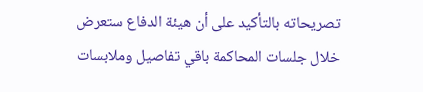تصريحاته بالتأكيد على أن هيئة الدفاع ستعرض خلال جلسات المحاكمة باقي تفاصيل وملابسات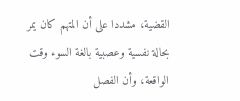القضية، مشددا على أن المتهم كان يمر بحالة نفسية وعصبية بالغة السوء وقت الواقعة، وأن الفصل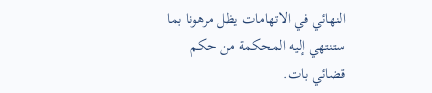النهائي في الاتهامات يظل مرهونا بما ستنتهي إليه المحكمة من حكم قضائي بات.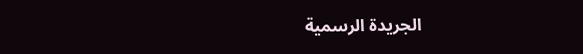الجريدة الرسمية